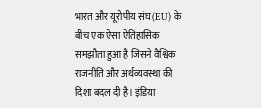भारत और यूरोपीय संघ (EU) के बीच एक ऐसा ऐतिहासिक समझौता हुआ है जिसने वैश्विक राजनीति और अर्थव्यवस्था की दिशा बदल दी है। इंडिया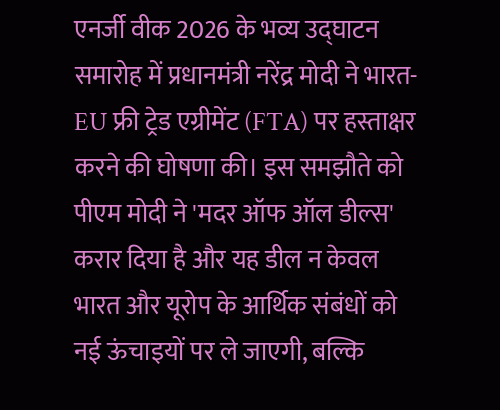एनर्जी वीक 2026 के भव्य उद्घाटन समारोह में प्रधानमंत्री नरेंद्र मोदी ने भारत-EU फ्री ट्रेड एग्रीमेंट (FTA) पर हस्ताक्षर करने की घोषणा की। इस समझौते को पीएम मोदी ने 'मदर ऑफ ऑल डील्स' करार दिया है और यह डील न केवल भारत और यूरोप के आर्थिक संबंधों को नई ऊंचाइयों पर ले जाएगी, बल्कि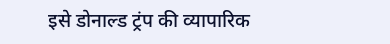इसे डोनाल्ड ट्रंप की व्यापारिक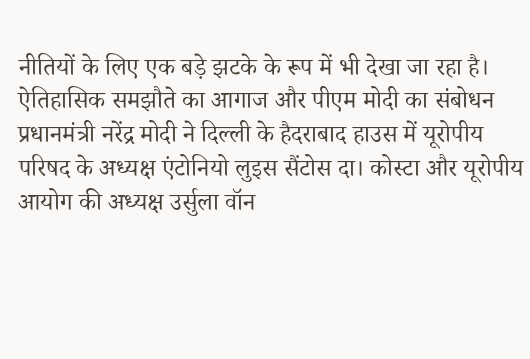नीतियों के लिए एक बड़े झटके के रूप में भी देखा जा रहा है।
ऐतिहासिक समझौते का आगाज और पीएम मोदी का संबोधन
प्रधानमंत्री नरेंद्र मोदी ने दिल्ली के हैदराबाद हाउस में यूरोपीय परिषद के अध्यक्ष एंटोनियो लुइस सैंटोस दा। कोस्टा और यूरोपीय आयोग की अध्यक्ष उर्सुला वॉन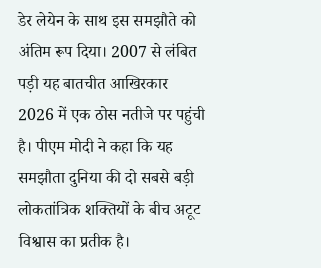डेर लेयेन के साथ इस समझौते को अंतिम रूप दिया। 2007 से लंबित पड़ी यह बातचीत आखिरकार 2026 में एक ठोस नतीजे पर पहुंची है। पीएम मोदी ने कहा कि यह समझौता दुनिया की दो सबसे बड़ी लोकतांत्रिक शक्तियों के बीच अटूट विश्वास का प्रतीक है।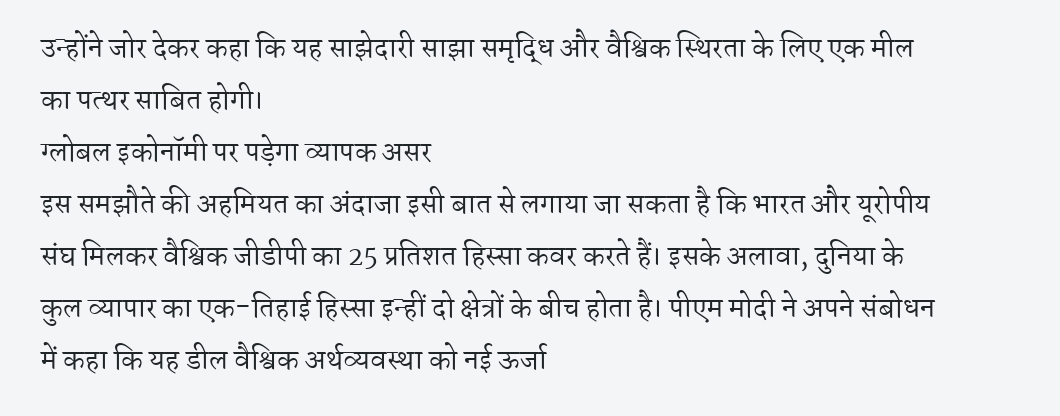उन्होंने जोर देकर कहा कि यह साझेदारी साझा समृद्धि और वैश्विक स्थिरता के लिए एक मील का पत्थर साबित होगी।
ग्लोबल इकोनॉमी पर पड़ेगा व्यापक असर
इस समझौते की अहमियत का अंदाजा इसी बात से लगाया जा सकता है कि भारत और यूरोपीय संघ मिलकर वैश्विक जीडीपी का 25 प्रतिशत हिस्सा कवर करते हैं। इसके अलावा, दुनिया के कुल व्यापार का एक-तिहाई हिस्सा इन्हीं दो क्षेत्रों के बीच होता है। पीएम मोदी ने अपने संबोधन में कहा कि यह डील वैश्विक अर्थव्यवस्था को नई ऊर्जा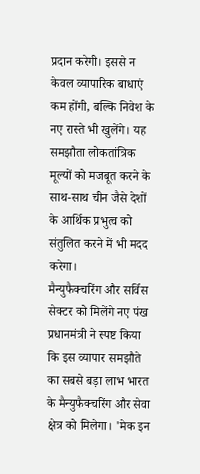प्रदान करेगी। इससे न केवल व्यापारिक बाधाएं कम होंगी, बल्कि निवेश के नए रास्ते भी खुलेंगे। यह समझौता लोकतांत्रिक मूल्यों को मजबूत करने के साथ-साथ चीन जैसे देशों के आर्थिक प्रभुत्व को संतुलित करने में भी मदद करेगा।
मैन्युफैक्चरिंग और सर्विस सेक्टर को मिलेंगे नए पंख
प्रधानमंत्री ने स्पष्ट किया कि इस व्यापार समझौते का सबसे बड़ा लाभ भारत के मैन्युफैक्चरिंग और सेवा क्षेत्र को मिलेगा। 'मेक इन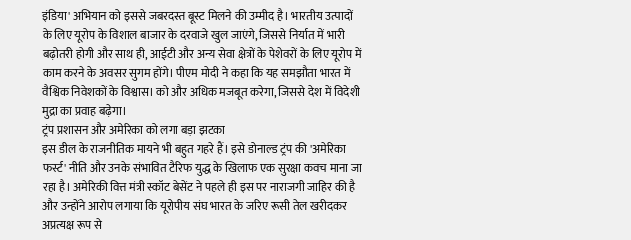इंडिया' अभियान को इससे जबरदस्त बूस्ट मिलने की उम्मीद है। भारतीय उत्पादों के लिए यूरोप के विशाल बाजार के दरवाजे खुल जाएंगे, जिससे निर्यात में भारी बढ़ोतरी होगी और साथ ही, आईटी और अन्य सेवा क्षेत्रों के पेशेवरों के लिए यूरोप में काम करने के अवसर सुगम होंगे। पीएम मोदी ने कहा कि यह समझौता भारत में वैश्विक निवेशकों के विश्वास। को और अधिक मजबूत करेगा, जिससे देश में विदेशी मुद्रा का प्रवाह बढ़ेगा।
ट्रंप प्रशासन और अमेरिका को लगा बड़ा झटका
इस डील के राजनीतिक मायने भी बहुत गहरे हैं। इसे डोनाल्ड ट्रंप की 'अमेरिका फर्स्ट' नीति और उनके संभावित टैरिफ युद्ध के खिलाफ एक सुरक्षा कवच माना जा रहा है। अमेरिकी वित्त मंत्री स्कॉट बेसेंट ने पहले ही इस पर नाराजगी जाहिर की है और उन्होंने आरोप लगाया कि यूरोपीय संघ भारत के जरिए रूसी तेल खरीदकर अप्रत्यक्ष रूप से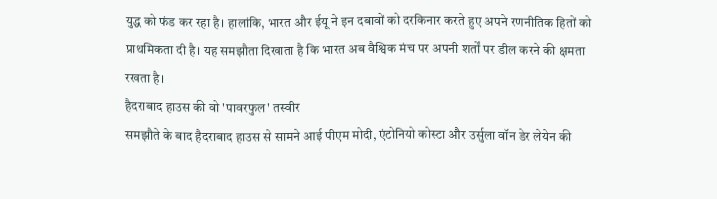युद्ध को फंड कर रहा है। हालांकि, भारत और ईयू ने इन दबावों को दरकिनार करते हुए अपने रणनीतिक हितों को प्राथमिकता दी है। यह समझौता दिखाता है कि भारत अब वैश्विक मंच पर अपनी शर्तों पर डील करने की क्षमता रखता है।
हैदराबाद हाउस की वो 'पावरफुल' तस्वीर
समझौते के बाद हैदराबाद हाउस से सामने आई पीएम मोदी, एंटोनियो कोस्टा और उर्सुला वॉन डेर लेयेन की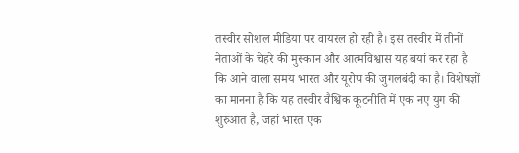तस्वीर सोशल मीडिया पर वायरल हो रही है। इस तस्वीर में तीनों नेताओं के चेहरे की मुस्कान और आत्मविश्वास यह बयां कर रहा है कि आने वाला समय भारत और यूरोप की जुगलबंदी का है। विशेषज्ञों का मानना है कि यह तस्वीर वैश्विक कूटनीति में एक नए युग की शुरुआत है, जहां भारत एक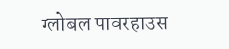ग्लोबल पावरहाउस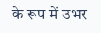के रूप में उभर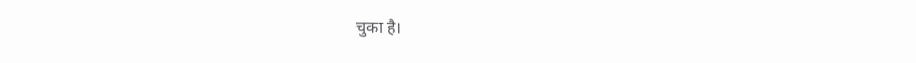चुका है।